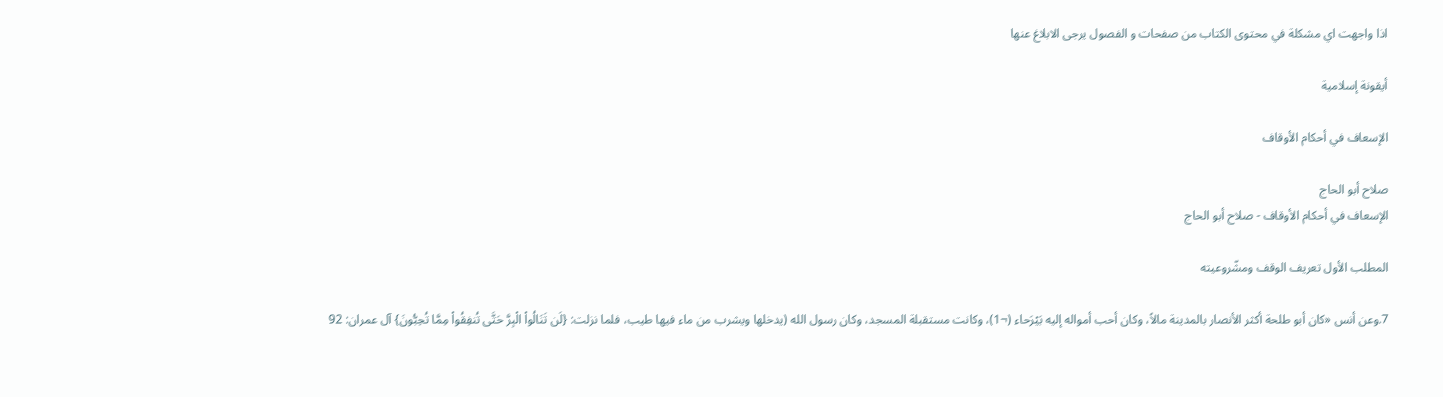اذا واجهت اي مشكلة في محتوى الكتاب من صفحات و الفصول يرجى الابلاغ عنها

أيقونة إسلامية

الإسعاف في أحكام الأوقاف

صلاح أبو الحاج
الإسعاف في أحكام الأوقاف - صلاح أبو الحاج

المطلب الأول تعريف الوقف ومشّروعيته

7.وعن أنس «كان أبو طلحة أكثر الأنصار بالمدينة مالاً، وكان أحب أمواله إليه بَيْرَحاء (¬1)، وكانت مستقبلة المسجد، وكان رسول الله (يدخلها ويشرب من ماء فيها طيب، فلما نزلت: {لَن تَنَالُواْ الْبِرَّ حَتَّى تُنفِقُواْ مِمَّا تُحِبُّونَ} آل عمران: 92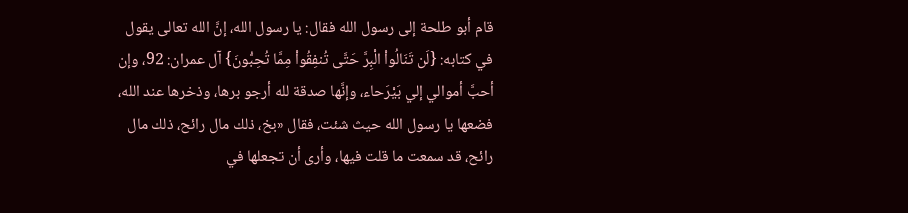قام أبو طلحة إلى رسول الله فقال: يا رسول الله، إنَّ الله تعالى يقول في كتابه: {لَن تَنَالُواْ الْبِرَّ حَتَّى تُنفِقُواْ مِمَّا تُحِبُّونَ} آل عمران: 92، وإن أحبَّ أموالي إلي بَيْرَحاء، وإنَّها صدقة لله أرجو برها، وذخرها عند الله، فضعها يا رسول الله حيث شئت، فقال «بخ، ذلك مال رائح، ذلك مال رائح، قد سمعت ما قلت فيها، وأرى أن تجعلها في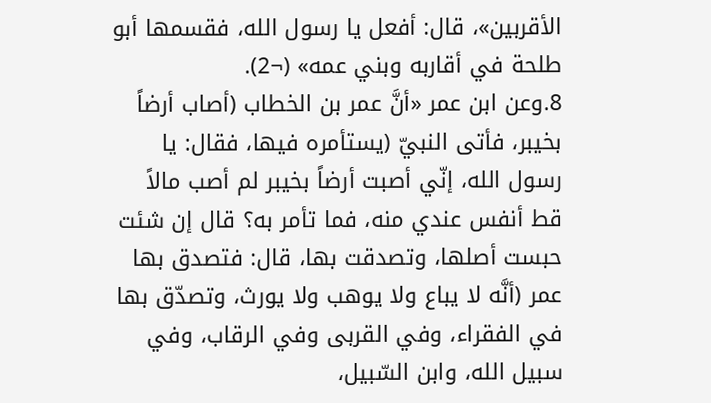الأقربين»، قال: أفعل يا رسول الله، فقسمها أبو طلحة في أقاربه وبني عمه» (¬2).
8.وعن ابن عمر «أنَّ عمر بن الخطاب (أصاب أرضاً بخيبر، فأتى النبيّ (يستأمره فيها، فقال: يا رسول الله، إنّي أصبت أرضاً بخيبر لم أصب مالاً قط أنفس عندي منه، فما تأمر به؟ قال إن شئت حبست أصلها، وتصدقت بها، قال: فتصدق بها عمر (أنَّه لا يباع ولا يوهب ولا يورث، وتصدّق بها في الفقراء، وفي القربى وفي الرقاب، وفي سبيل الله، وابن السّبيل،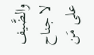والضَّيف لا جناح على مَن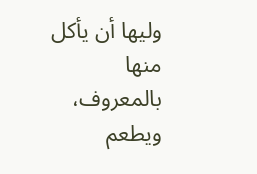وليها أن يأكل منها بالمعروف، ويطعم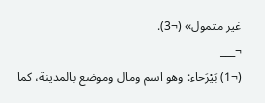غير متمول» (¬3).
¬___
(¬1) بَيْرَحاء: وهو اسم ومال وموضع بالمدينة، كما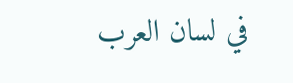في لسان العرب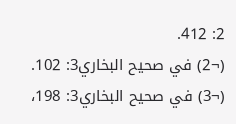2: 412.
(¬2) في صحيح البخاري3: 102.
(¬3) في صحيح البخاري3: 198،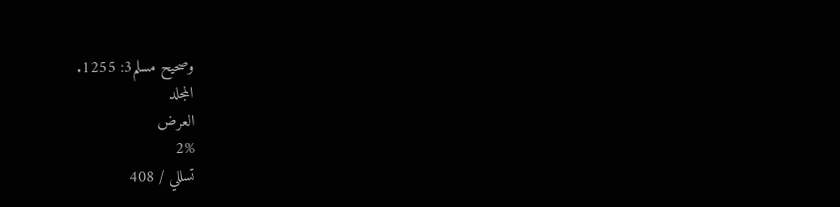وصحيح مسلم3: 1255.
المجلد
العرض
2%
تسللي / 408